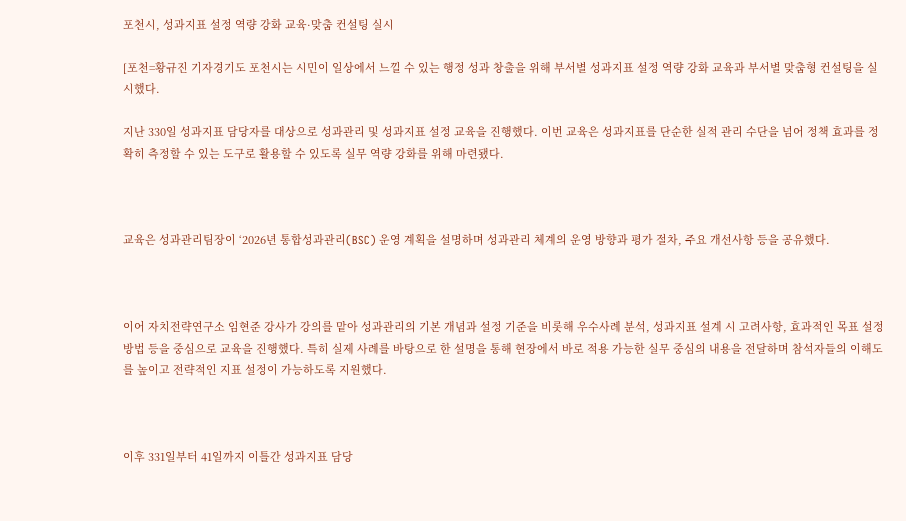포천시, 성과지표 설정 역량 강화 교육·맞춤 컨설팅 실시

[포천=황규진 기자경기도 포천시는 시민이 일상에서 느낄 수 있는 행정 성과 창출을 위해 부서별 성과지표 설정 역량 강화 교육과 부서별 맞춤형 컨설팅을 실시했다.

지난 330일 성과지표 담당자를 대상으로 성과관리 및 성과지표 설정 교육을 진행했다. 이번 교육은 성과지표를 단순한 실적 관리 수단을 넘어 정책 효과를 정확히 측정할 수 있는 도구로 활용할 수 있도록 실무 역량 강화를 위해 마련됐다.



교육은 성과관리팀장이 ‘2026년 통합성과관리(BSC) 운영 계획을 설명하며 성과관리 체계의 운영 방향과 평가 절차, 주요 개선사항 등을 공유했다.



이어 자치전략연구소 임현준 강사가 강의를 맡아 성과관리의 기본 개념과 설정 기준을 비롯해 우수사례 분석, 성과지표 설계 시 고려사항, 효과적인 목표 설정 방법 등을 중심으로 교육을 진행했다. 특히 실제 사례를 바탕으로 한 설명을 통해 현장에서 바로 적용 가능한 실무 중심의 내용을 전달하며 참석자들의 이해도를 높이고 전략적인 지표 설정이 가능하도록 지원했다.



이후 331일부터 41일까지 이틀간 성과지표 담당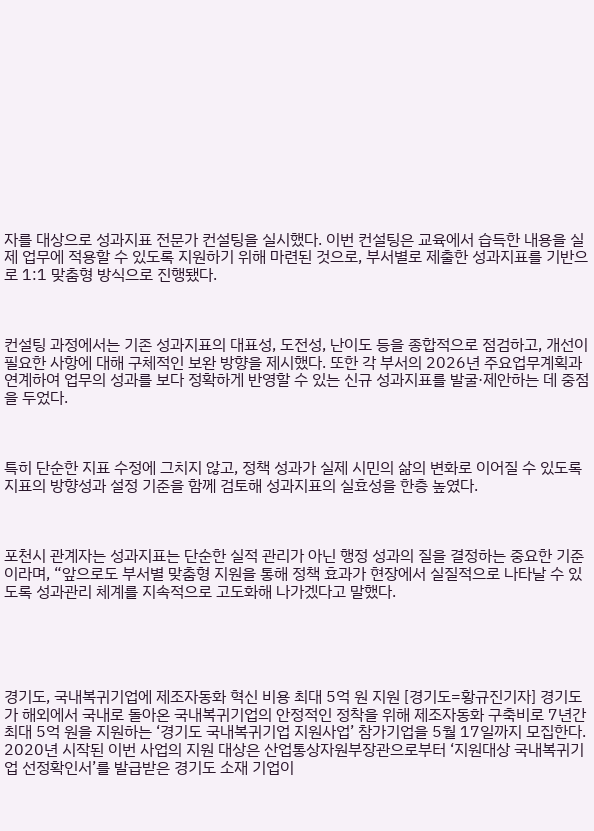자를 대상으로 성과지표 전문가 컨설팅을 실시했다. 이번 컨설팅은 교육에서 습득한 내용을 실제 업무에 적용할 수 있도록 지원하기 위해 마련된 것으로, 부서별로 제출한 성과지표를 기반으로 1:1 맞춤형 방식으로 진행됐다.



컨설팅 과정에서는 기존 성과지표의 대표성, 도전성, 난이도 등을 종합적으로 점검하고, 개선이 필요한 사항에 대해 구체적인 보완 방향을 제시했다. 또한 각 부서의 2026년 주요업무계획과 연계하여 업무의 성과를 보다 정확하게 반영할 수 있는 신규 성과지표를 발굴·제안하는 데 중점을 두었다.



특히 단순한 지표 수정에 그치지 않고, 정책 성과가 실제 시민의 삶의 변화로 이어질 수 있도록 지표의 방향성과 설정 기준을 함께 검토해 성과지표의 실효성을 한층 높였다.



포천시 관계자는 성과지표는 단순한 실적 관리가 아닌 행정 성과의 질을 결정하는 중요한 기준이라며, “앞으로도 부서별 맞춤형 지원을 통해 정책 효과가 현장에서 실질적으로 나타날 수 있도록 성과관리 체계를 지속적으로 고도화해 나가겠다고 말했다.





경기도, 국내복귀기업에 제조자동화 혁신 비용 최대 5억 원 지원 [경기도=황규진기자] 경기도가 해외에서 국내로 돌아온 국내복귀기업의 안정적인 정착을 위해 제조자동화 구축비로 7년간 최대 5억 원을 지원하는 ‘경기도 국내복귀기업 지원사업’ 참가기업을 5월 17일까지 모집한다. 2020년 시작된 이번 사업의 지원 대상은 산업통상자원부장관으로부터 ‘지원대상 국내복귀기업 선정확인서’를 발급받은 경기도 소재 기업이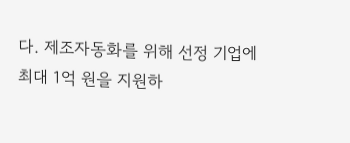다. 제조자동화를 위해 선정 기업에 최대 1억 원을 지원하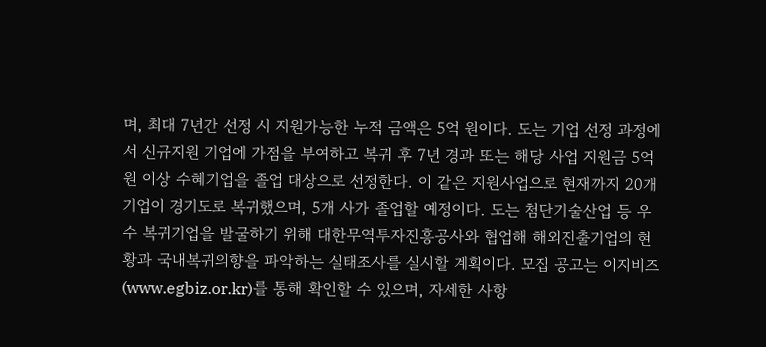며, 최대 7년간 선정 시 지원가능한 누적 금액은 5억 원이다. 도는 기업 선정 과정에서 신규지원 기업에 가점을 부여하고 복귀 후 7년 경과 또는 해당 사업 지원금 5억 원 이상 수혜기업을 졸업 대상으로 선정한다. 이 같은 지원사업으로 현재까지 20개 기업이 경기도로 복귀했으며, 5개 사가 졸업할 예정이다. 도는 첨단기술산업 등 우수 복귀기업을 발굴하기 위해 대한무역투자진흥공사와 협업해 해외진출기업의 현황과 국내복귀의향을 파악하는 실태조사를 실시할 계획이다. 모집 공고는 이지비즈(www.egbiz.or.kr)를 통해 확인할 수 있으며, 자세한 사항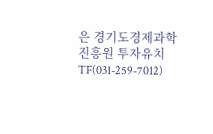은 경기도경제과학진흥원 투자유치TF(031-259-7012)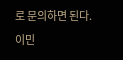로 문의하면 된다. 이민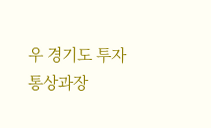우 경기도 투자통상과장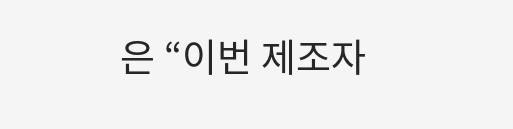은 “이번 제조자